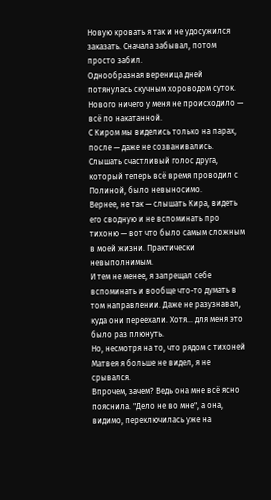Новую кровать я так и не удосужился заказать. Сначала забывал, потом просто забил.
Однообразная вереница дней потянулась скучным хороводом суток. Нового ничего у меня не происходило — всё по накатанной.
С Киром мы виделись только на парах, после — даже не созванивались. Слышать счастливый голос друга, который теперь всё время проводил с Полиной, было невыносимо.
Вернее, не так — слышать Кира, видеть его сводную и не вспоминать про тихоню — вот что было самым сложным в моей жизни. Практически невыполнимым.
И тем не менее, я запрещал себе вспоминать и вообще что-то думать в том направлении. Даже не разузнавал, куда они переехали. Хотя... для меня это было раз плюнуть.
Но, несмотря на то, что рядом с тихоней Матвея я больше не видел, я не срывался.
Впрочем, зачем? Ведь она мне всё ясно пояснила. "Дело не во мне", а она, видимо, переключилась уже на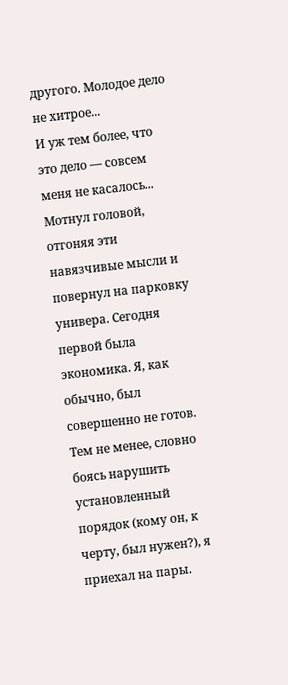другого. Молодое дело не хитрое...
И уж тем более, что это дело — совсем меня не касалось...
Мотнул головой, отгоняя эти навязчивые мысли и повернул на парковку универа. Сегодня первой была экономика. Я, как обычно, был совершенно не готов. Тем не менее, словно боясь нарушить установленный порядок (кому он, к черту, был нужен?), я приехал на пары.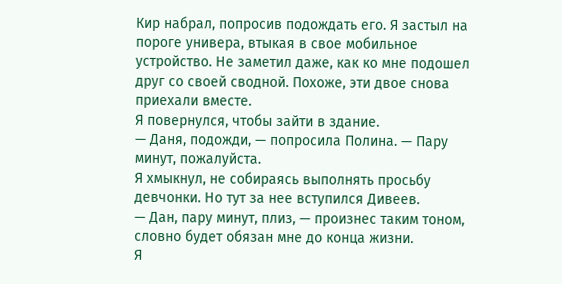Кир набрал, попросив подождать его. Я застыл на пороге универа, втыкая в свое мобильное устройство. Не заметил даже, как ко мне подошел друг со своей сводной. Похоже, эти двое снова приехали вместе.
Я повернулся, чтобы зайти в здание.
— Даня, подожди, — попросила Полина. — Пару минут, пожалуйста.
Я хмыкнул, не собираясь выполнять просьбу девчонки. Но тут за нее вступился Дивеев.
— Дан, пару минут, плиз, — произнес таким тоном, словно будет обязан мне до конца жизни.
Я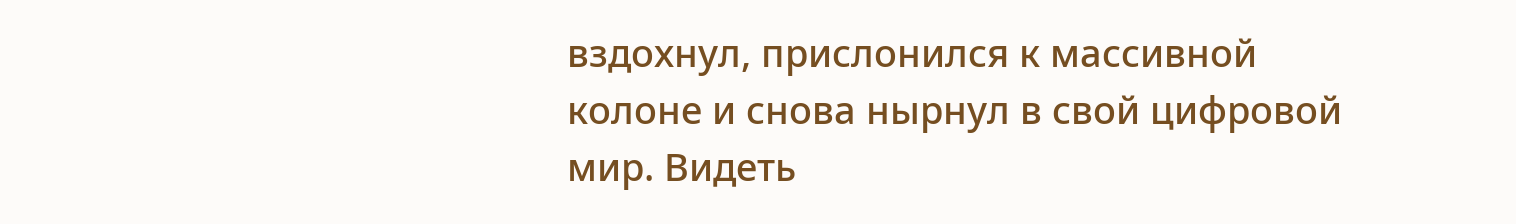вздохнул, прислонился к массивной колоне и снова нырнул в свой цифровой мир. Видеть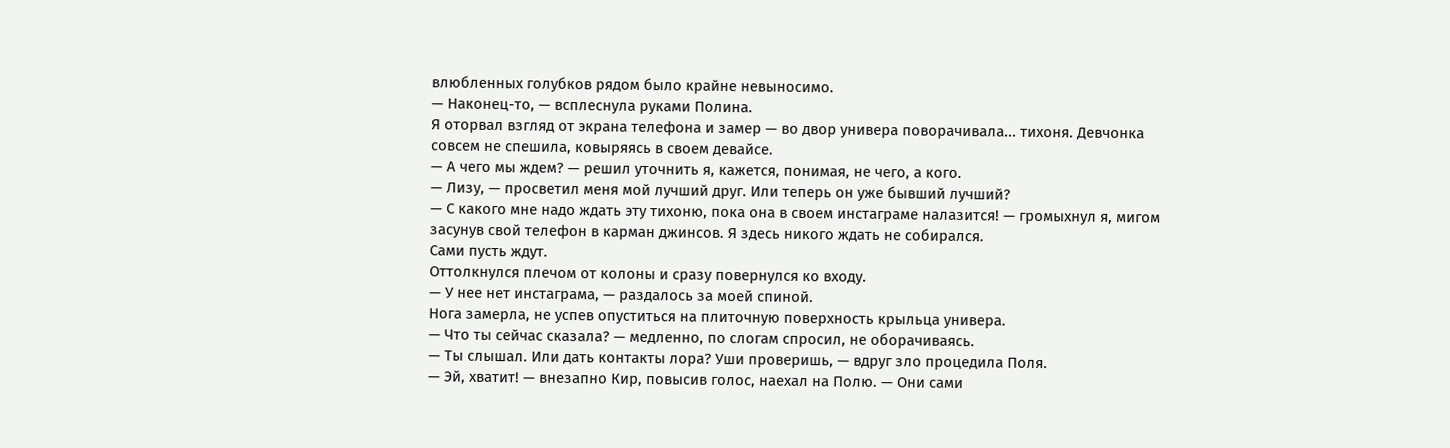влюбленных голубков рядом было крайне невыносимо.
— Наконец-то, — всплеснула руками Полина.
Я оторвал взгляд от экрана телефона и замер — во двор универа поворачивала... тихоня. Девчонка совсем не спешила, ковыряясь в своем девайсе.
— А чего мы ждем? — решил уточнить я, кажется, понимая, не чего, а кого.
— Лизу, — просветил меня мой лучший друг. Или теперь он уже бывший лучший?
— С какого мне надо ждать эту тихоню, пока она в своем инстаграме налазится! — громыхнул я, мигом засунув свой телефон в карман джинсов. Я здесь никого ждать не собирался.
Сами пусть ждут.
Оттолкнулся плечом от колоны и сразу повернулся ко входу.
— У нее нет инстаграма, — раздалось за моей спиной.
Нога замерла, не успев опуститься на плиточную поверхность крыльца универа.
— Что ты сейчас сказала? — медленно, по слогам спросил, не оборачиваясь.
— Ты слышал. Или дать контакты лора? Уши проверишь, — вдруг зло процедила Поля.
— Эй, хватит! — внезапно Кир, повысив голос, наехал на Полю. — Они сами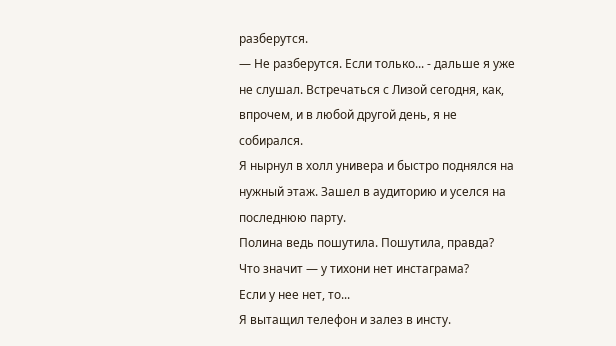разберутся.
— Не разберутся. Если только... - дальше я уже не слушал. Встречаться с Лизой сегодня, как, впрочем, и в любой другой день, я не собирался.
Я нырнул в холл универа и быстро поднялся на нужный этаж. Зашел в аудиторию и уселся на последнюю парту.
Полина ведь пошутила. Пошутила, правда?
Что значит — у тихони нет инстаграма?
Если у нее нет, то...
Я вытащил телефон и залез в инсту.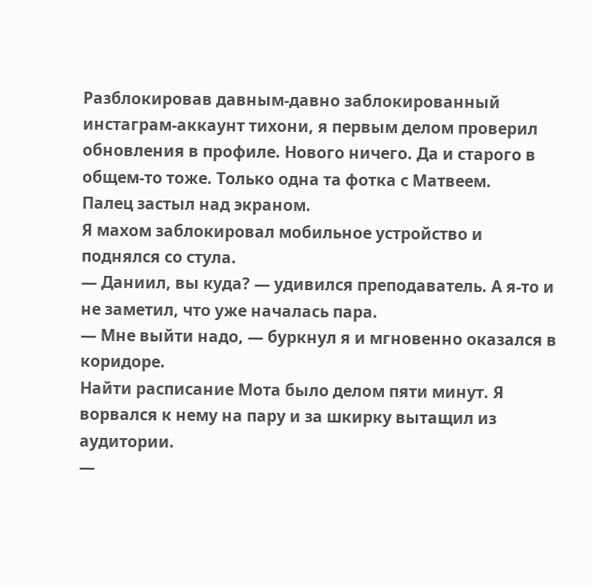Разблокировав давным-давно заблокированный инстаграм-аккаунт тихони, я первым делом проверил обновления в профиле. Нового ничего. Да и старого в общем-то тоже. Только одна та фотка с Матвеем.
Палец застыл над экраном.
Я махом заблокировал мобильное устройство и поднялся со стула.
— Даниил, вы куда? — удивился преподаватель. А я-то и не заметил, что уже началась пара.
— Мне выйти надо, — буркнул я и мгновенно оказался в коридоре.
Найти расписание Мота было делом пяти минут. Я ворвался к нему на пару и за шкирку вытащил из аудитории.
—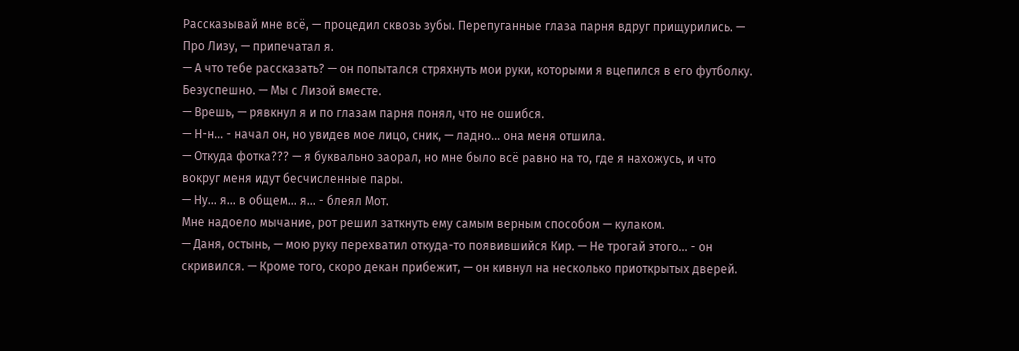Рассказывай мне всё, — процедил сквозь зубы. Перепуганные глаза парня вдруг прищурились. — Про Лизу, — припечатал я.
— А что тебе рассказать? — он попытался стряхнуть мои руки, которыми я вцепился в его футболку. Безуспешно. — Мы с Лизой вместе.
— Врешь, — рявкнул я и по глазам парня понял, что не ошибся.
— Н-н... - начал он, но увидев мое лицо, сник, — ладно... она меня отшила.
— Откуда фотка??? — я буквально заорал, но мне было всё равно на то, где я нахожусь, и что вокруг меня идут бесчисленные пары.
— Ну... я... в общем... я... - блеял Мот.
Мне надоело мычание, рот решил заткнуть ему самым верным способом — кулаком.
— Даня, остынь, — мою руку перехватил откуда-то появившийся Кир. — Не трогай этого... - он скривился. — Кроме того, скоро декан прибежит, — он кивнул на несколько приоткрытых дверей.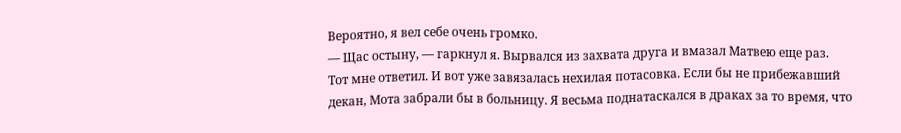Вероятно, я вел себе очень громко.
— Щас остыну, — гаркнул я. Вырвался из захвата друга и вмазал Матвею еще раз.
Тот мне ответил. И вот уже завязалась нехилая потасовка. Если бы не прибежавший декан, Мота забрали бы в больницу. Я весьма поднатаскался в драках за то время, что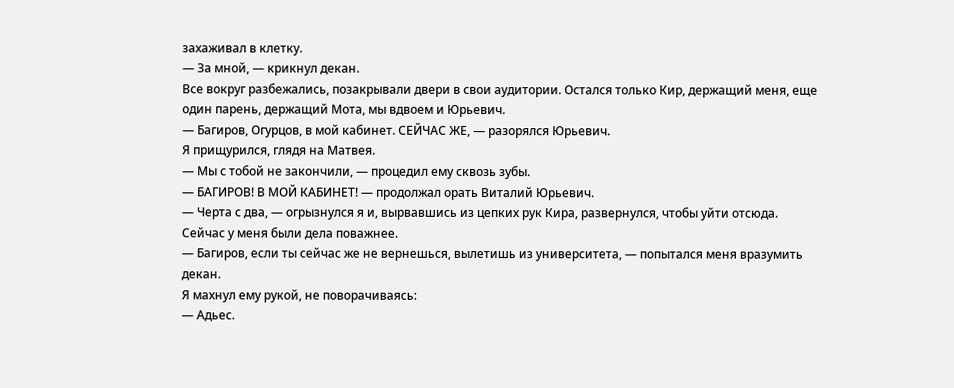захаживал в клетку.
— За мной, — крикнул декан.
Все вокруг разбежались, позакрывали двери в свои аудитории. Остался только Кир, держащий меня, еще один парень, держащий Мота, мы вдвоем и Юрьевич.
— Багиров, Огурцов, в мой кабинет. СЕЙЧАС ЖЕ, — разорялся Юрьевич.
Я прищурился, глядя на Матвея.
— Мы с тобой не закончили, — процедил ему сквозь зубы.
— БАГИРОВ! В МОЙ КАБИНЕТ! — продолжал орать Виталий Юрьевич.
— Черта с два, — огрызнулся я и, вырвавшись из цепких рук Кира, развернулся, чтобы уйти отсюда.
Сейчас у меня были дела поважнее.
— Багиров, если ты сейчас же не вернешься, вылетишь из университета, — попытался меня вразумить декан.
Я махнул ему рукой, не поворачиваясь:
— Адьес.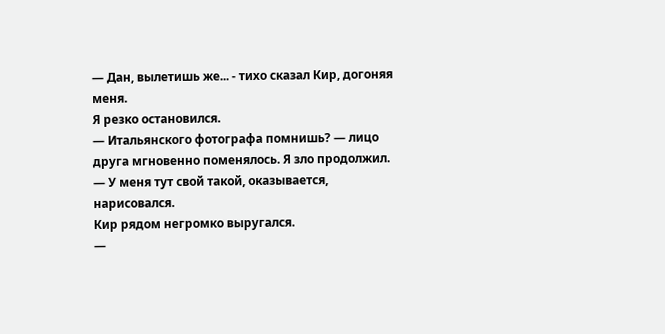— Дан, вылетишь же... - тихо сказал Кир, догоняя меня.
Я резко остановился.
— Итальянского фотографа помнишь? — лицо друга мгновенно поменялось. Я зло продолжил. — У меня тут свой такой, оказывается, нарисовался.
Кир рядом негромко выругался.
—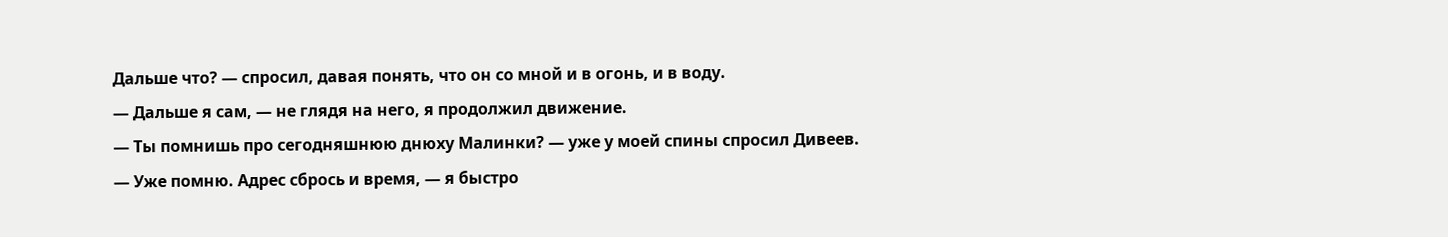Дальше что? — спросил, давая понять, что он со мной и в огонь, и в воду.
— Дальше я сам, — не глядя на него, я продолжил движение.
— Ты помнишь про сегодняшнюю днюху Малинки? — уже у моей спины спросил Дивеев.
— Уже помню. Адрес сбрось и время, — я быстро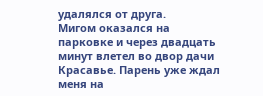удалялся от друга.
Мигом оказался на парковке и через двадцать минут влетел во двор дачи Красавье. Парень уже ждал меня на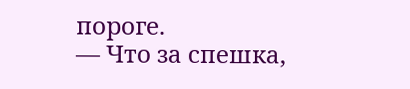пороге.
— Что за спешка,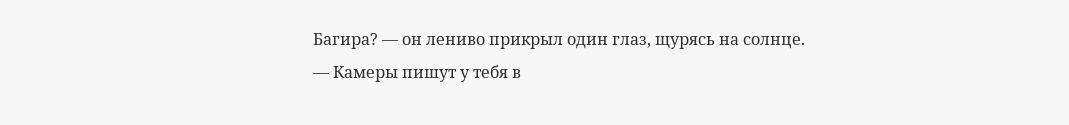Багира? — он лениво прикрыл один глаз, щурясь на солнце.
— Камеры пишут у тебя в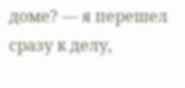доме? — я перешел сразу к делу,